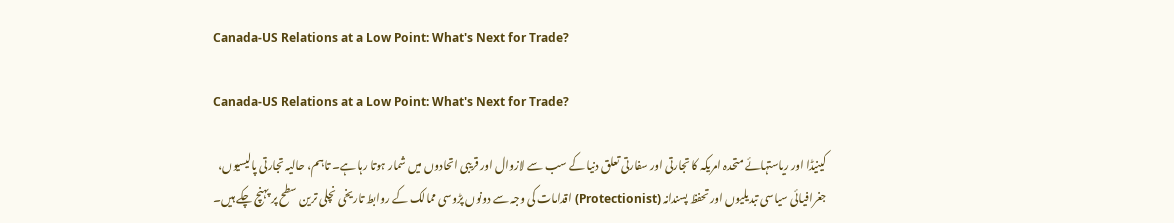Canada-US Relations at a Low Point: What's Next for Trade?

Canada-US Relations at a Low Point: What's Next for Trade?

کینیڈا اور ریاستہائے متحدہ امریکہ کا تجارتی اور سفارتی تعلق دنیا کے سب سے لازوال اور قریبی اتحادوں میں شمار ہوتا رہا ہے۔ تاہم، حالیہ تجارتی پالیسیوں، جغرافیائی سیاسی تبدیلیوں اور تحفظ پسندانہ (Protectionist) اقدامات کی وجہ سے دونوں پڑوسی ممالک کے روابط تاریخی نچلی ترین سطح پر پہنچ چکے ہیں۔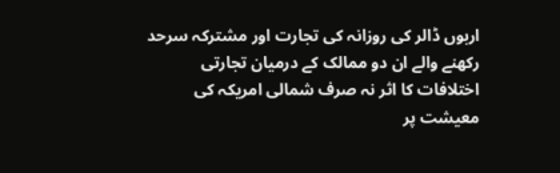اربوں ڈالر کی روزانہ کی تجارت اور مشترکہ سرحد رکھنے والے ان دو ممالک کے درمیان تجارتی اختلافات کا اثر نہ صرف شمالی امریکہ کی معیشت پر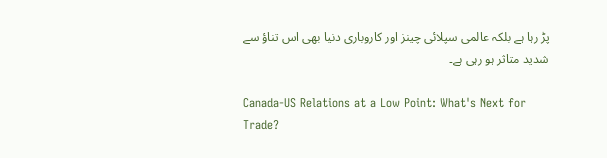پڑ رہا ہے بلکہ عالمی سپلائی چینز اور کاروباری دنیا بھی اس تناؤ سے شدید متاثر ہو رہی ہے۔

Canada-US Relations at a Low Point: What's Next for Trade?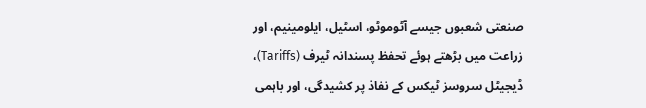صنعتی شعبوں جیسے آٹوموٹو، اسٹیل، ایلومینیم، اور زراعت میں بڑھتے ہوئے تحفظ پسندانہ ٹیرف (Tariffs)، ڈیجیٹل سروسز ٹیکس کے نفاذ پر کشیدگی، اور باہمی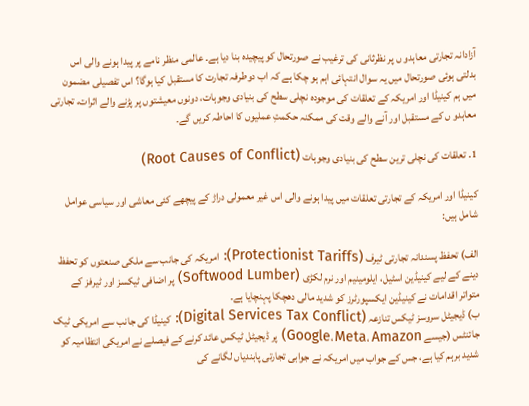آزادانہ تجارتی معاہدو ں پر نظرثانی کی ترغیب نے صورتحال کو پیچیدہ بنا دیا ہے۔ عالمی منظر نامے پر پیدا ہونے والی اس بدلتی ہوئی صورتحال میں یہ سوال انتہائی اہم ہو چکا ہے کہ اب دوطرفہ تجارت کا مستقبل کیا ہوگا؟ اس تفصیلی مضمون میں ہم کینیڈا اور امریکہ کے تعلقات کی موجودہ نچلی سطح کی بنیادی وجوہات، دونوں معیشتوں پر پڑنے والے اثرات، تجارتی معاہدو ں کے مستقبل اور آنے والے وقت کی ممکنہ حکمتِ عملیوں کا احاطہ کریں گے۔

1. تعلقات کی نچلی ترین سطح کی بنیادی وجوہات (Root Causes of Conflict)

کینیڈا اور امریکہ کے تجارتی تعلقات میں پیدا ہونے والی اس غیر معمولی دراڑ کے پیچھے کئی معاشی اور سیاسی عوامل شامل ہیں:

الف) تحفظ پسندانہ تجارتی ٹیرف (Protectionist Tariffs): امریکہ کی جانب سے ملکی صنعتوں کو تحفظ دینے کے لیے کینیڈین اسٹیل، ایلومینیم اور نرم لکڑی (Softwood Lumber) پر اضافی ٹیکسز اور ٹیرفز کے متواتر اقدامات نے کینیڈین ایکسپورٹرز کو شدید مالی دھچکا پہنچایا ہے۔
ب) ڈیجیٹل سروسز ٹیکس تنازعہ (Digital Services Tax Conflict): کینیڈا کی جانب سے امریکی ٹیک جائنٹس (جیسے Google، Meta، Amazon) پر ڈیجیٹل ٹیکس عائد کرنے کے فیصلے نے امریکی انتظامیہ کو شدید برہم کیا ہے، جس کے جواب میں امریکہ نے جوابی تجارتی پابندیاں لگانے کی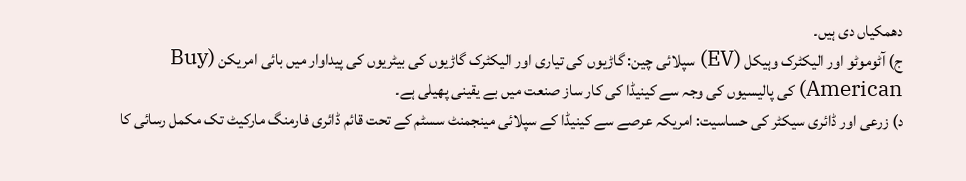دھمکیاں دی ہیں۔
ج) آٹوموٹو اور الیکٹرک وہیکل (EV) سپلائی چین: گاڑیوں کی تیاری اور الیکٹرک گاڑیوں کی بیٹریوں کی پیداوار میں بائی امریکن (Buy American) کی پالیسیوں کی وجہ سے کینیڈا کی کار ساز صنعت میں بے یقینی پھیلی ہے۔
د) زرعی اور ڈائری سیکٹر کی حساسیت: امریکہ عرصے سے کینیڈا کے سپلائی مینجمنٹ سسٹم کے تحت قائم ڈائری فارمنگ مارکیٹ تک مکمل رسائی کا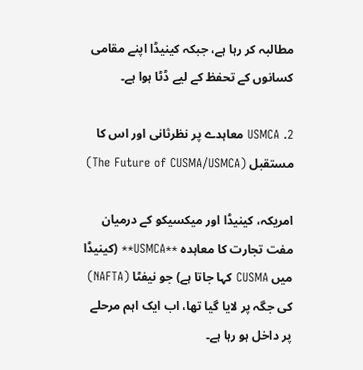مطالبہ کر رہا ہے، جبکہ کینیڈا اپنے مقامی کسانوں کے تحفظ کے لیے ڈٹا ہوا ہے۔

2. USMCA معاہدے پر نظرثانی اور اس کا مستقبل (The Future of CUSMA/USMCA)

امریکہ، کینیڈا اور میکسیکو کے درمیان مفت تجارت کا معاہدہ **USMCA** (کینیڈا میں CUSMA کہا جاتا ہے) جو نیفٹا (NAFTA) کی جگہ پر لایا گیا تھا، اب ایک اہم مرحلے پر داخل ہو رہا ہے۔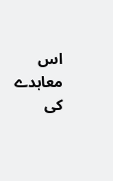اس معاہدے کی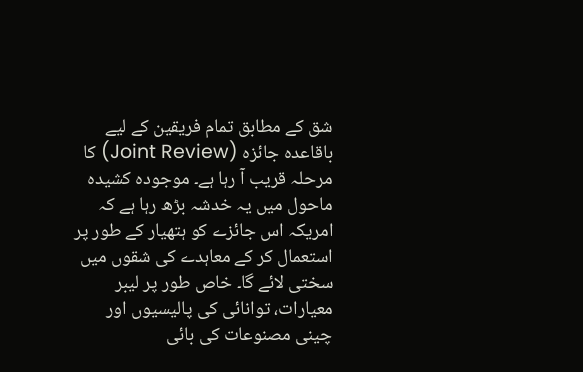شق کے مطابق تمام فریقین کے لیے باقاعدہ جائزہ (Joint Review) کا مرحلہ قریب آ رہا ہے۔ موجودہ کشیدہ ماحول میں یہ خدشہ بڑھ رہا ہے کہ امریکہ اس جائزے کو ہتھیار کے طور پر استعمال کر کے معاہدے کی شقوں میں سختی لائے گا۔ خاص طور پر لیبر معیارات، توانائی کی پالیسیوں اور چینی مصنوعات کی بائی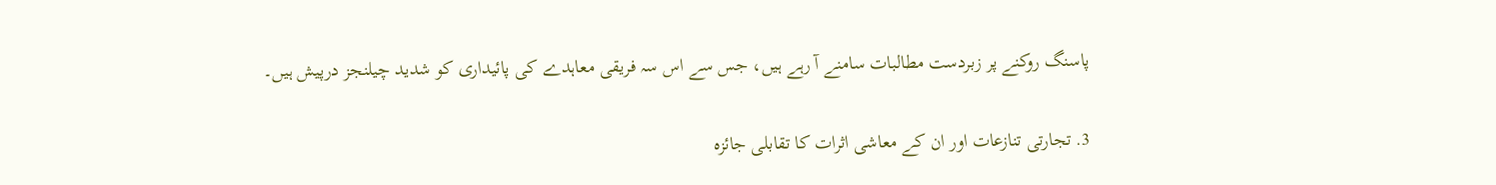پاسنگ روکنے پر زبردست مطالبات سامنے آ رہے ہیں، جس سے اس سہ فریقی معاہدے کی پائیداری کو شدید چیلنجز درپیش ہیں۔

3. تجارتی تنازعات اور ان کے معاشی اثرات کا تقابلی جائزہ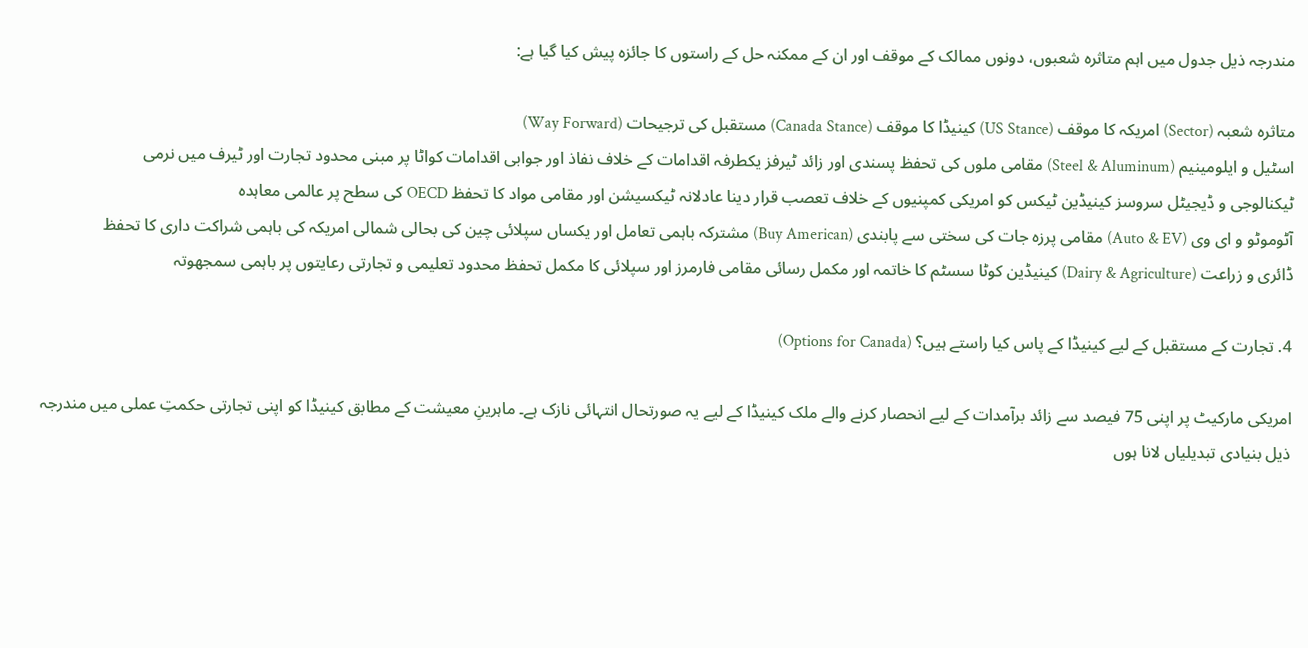مندرجہ ذیل جدول میں اہم متاثرہ شعبوں، دونوں ممالک کے موقف اور ان کے ممکنہ حل کے راستوں کا جائزہ پیش کیا گیا ہے:

متاثرہ شعبہ (Sector) امریکہ کا موقف (US Stance) کینیڈا کا موقف (Canada Stance) مستقبل کی ترجیحات (Way Forward)
اسٹیل و ایلومینیم (Steel & Aluminum) مقامی ملوں کی تحفظ پسندی اور زائد ٹیرفز یکطرفہ اقدامات کے خلاف نفاذ اور جوابی اقدامات کواٹا پر مبنی محدود تجارت اور ٹیرف میں نرمی
ٹیکنالوجی و ڈیجیٹل سروسز کینیڈین ٹیکس کو امریکی کمپنیوں کے خلاف تعصب قرار دینا عادلانہ ٹیکسیشن اور مقامی مواد کا تحفظ OECD کی سطح پر عالمی معاہدہ
آٹوموٹو و ای وی (Auto & EV) مقامی پرزہ جات کی سختی سے پابندی (Buy American) مشترکہ باہمی تعامل اور یکساں سپلائی چین کی بحالی شمالی امریکہ کی باہمی شراکت داری کا تحفظ
ڈائری و زراعت (Dairy & Agriculture) کینیڈین کوٹا سسٹم کا خاتمہ اور مکمل رسائی مقامی فارمرز اور سپلائی کا مکمل تحفظ محدود تعلیمی و تجارتی رعایتوں پر باہمی سمجھوتہ

4. تجارت کے مستقبل کے لیے کینیڈا کے پاس کیا راستے ہیں؟ (Options for Canada)

امریکی مارکیٹ پر اپنی 75 فیصد سے زائد برآمدات کے لیے انحصار کرنے والے ملک کینیڈا کے لیے یہ صورتحال انتہائی نازک ہے۔ ماہرینِ معیشت کے مطابق کینیڈا کو اپنی تجارتی حکمتِ عملی میں مندرجہ ذیل بنیادی تبدیلیاں لانا ہوں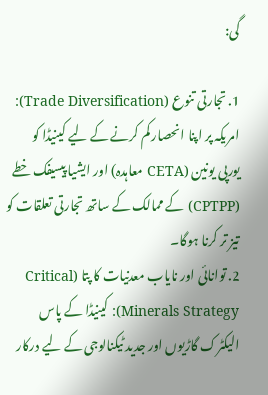گی:

1. تجارتی تنوع (Trade Diversification): امریکہ پر اپنا انحصار کم کرنے کے لیے کینیڈا کو یورپی یونین (CETA معاہدہ) اور ایشیا پیسیفک خطے (CPTPP) کے ممالک کے ساتھ تجارتی تعلقات کو تیز تر کرنا ہوگا۔
2. توانائی اور نایاب معدنیات کا پتا (Critical Minerals Strategy): کینیڈا کے پاس الیکٹرک گاڑیوں اور جدید ٹیکنالوجی کے لیے درکار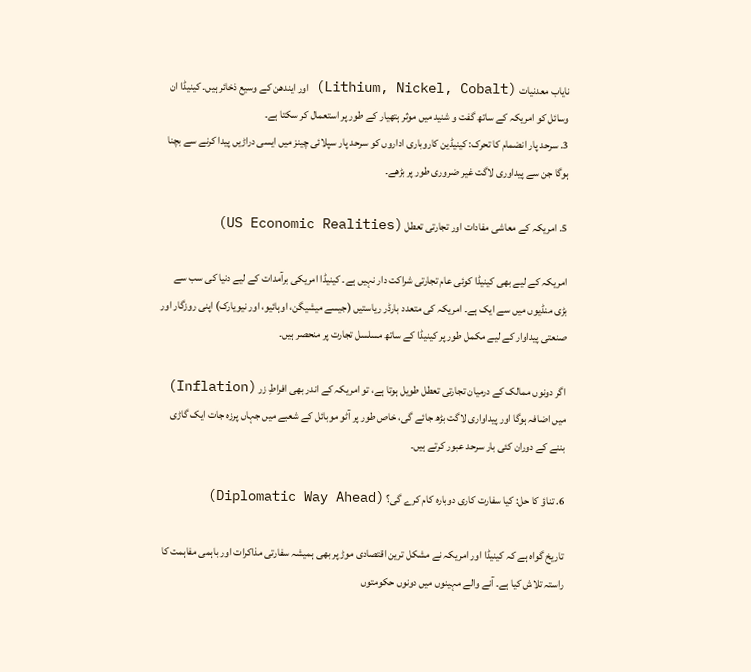نایاب معدنیات (Lithium, Nickel, Cobalt) اور ایندھن کے وسیع ذخائر ہیں۔ کینیڈا ان وسائل کو امریکہ کے ساتھ گفت و شنید میں موثر ہتھیار کے طور پر استعمال کر سکتا ہے۔
3. سرحد پار انضمام کا تحرک: کینیڈین کاروباری اداروں کو سرحد پار سپلائی چینز میں ایسی دراڑیں پیدا کرنے سے بچنا ہوگا جن سے پیداوری لاگت غیر ضروری طور پر بڑھے۔

5. امریکہ کے معاشی مفادات اور تجارتی تعطل (US Economic Realities)

امریکہ کے لیے بھی کینیڈا کوئی عام تجارتی شراکت دار نہیں ہے۔ کینیڈا امریکی برآمدات کے لیے دنیا کی سب سے بڑی منڈیوں میں سے ایک ہے۔ امریکہ کی متعدد بارڈر ریاستیں (جیسے میشیگن، اوہائیو، اور نیویارک) اپنی روزگار اور صنعتی پیداوار کے لیے مکمل طور پر کینیڈا کے ساتھ مسلسل تجارت پر منحصر ہیں۔

اگر دونوں ممالک کے درمیان تجارتی تعطل طویل ہوتا ہے، تو امریکہ کے اندر بھی افراطِ زر (Inflation) میں اضافہ ہوگا اور پیداواری لاگت بڑھ جائے گی، خاص طور پر آٹو موبائل کے شعبے میں جہاں پرزہ جات ایک گاڑی بننے کے دوران کئی بار سرحد عبور کرتے ہیں۔

6. تناؤ کا حل: کیا سفارت کاری دوبارہ کام کرے گی؟ (Diplomatic Way Ahead)

تاریخ گواہ ہے کہ کینیڈا اور امریکہ نے مشکل ترین اقتصادی موڑ پر بھی ہمیشہ سفارتی مذاکرات اور باہمی مفاہمت کا راستہ تلاش کیا ہے۔ آنے والے مہینوں میں دونوں حکومتوں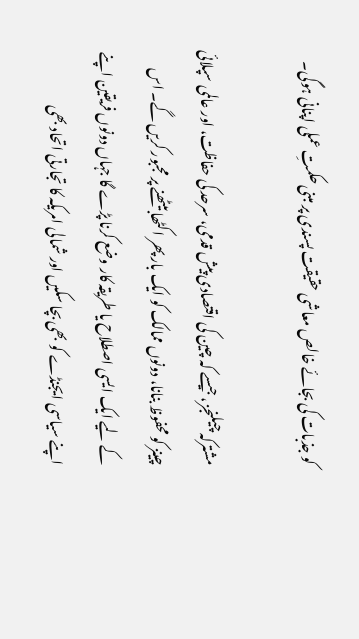کو جذبات کی بجائے خالص معاشی حقیقت پسندی پر مبنی حکمتِ عملی اپنانی ہوگی۔

مشترکہ چیلنجز، جیسے کہ چین کی اقتصادی پیش قدمی، سرحد کی حفاظت، اور عالمی سپلائی چینز کو محفوظ بنانا، دونوں ممالک کو ایک بار پھر اکٹھا بیٹھنے پر مجبور کریں گے۔ اس کے لیے ایک ایسی اصطلاح یا طریقہ کار وضع کرنا پڑے گا جہاں دونوں فریقین اپنے اپنے سیاسی ایجنڈے کو بھی بچا سکیں اور شمالی امریکہ کا تجارتی اتحاد بھی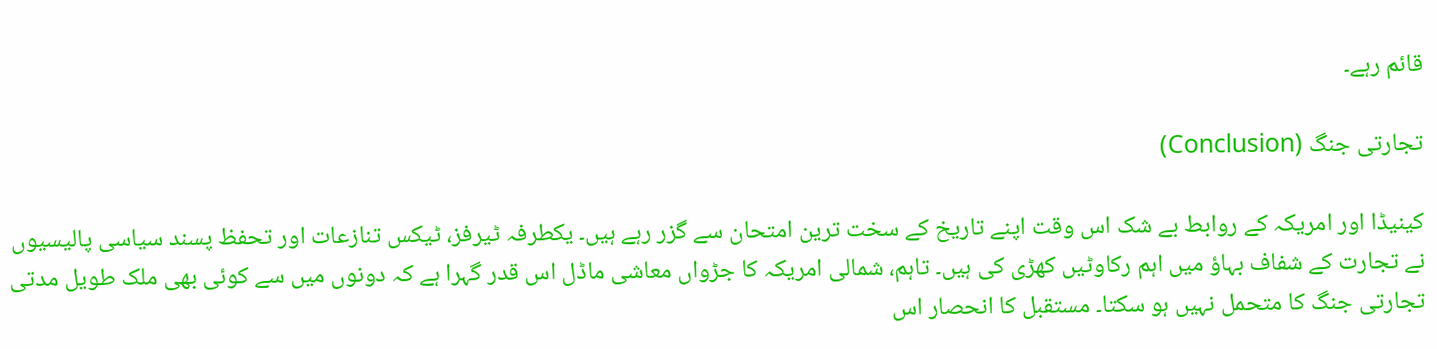قائم رہے۔

تجارتی جنگ (Conclusion)

کینیڈا اور امریکہ کے روابط بے شک اس وقت اپنے تاریخ کے سخت ترین امتحان سے گزر رہے ہیں۔ یکطرفہ ٹیرفز، ٹیکس تنازعات اور تحفظ پسند سیاسی پالیسیوں نے تجارت کے شفاف بہاؤ میں اہم رکاوٹیں کھڑی کی ہیں۔ تاہم، شمالی امریکہ کا جڑواں معاشی ماڈل اس قدر گہرا ہے کہ دونوں میں سے کوئی بھی ملک طویل مدتی تجارتی جنگ کا متحمل نہیں ہو سکتا۔ مستقبل کا انحصار اس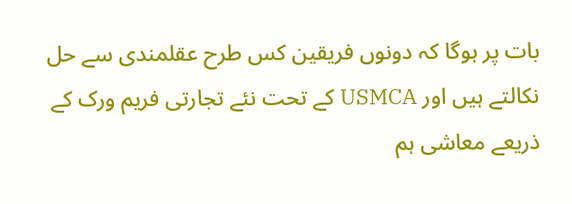بات پر ہوگا کہ دونوں فریقین کس طرح عقلمندی سے حل نکالتے ہیں اور USMCA کے تحت نئے تجارتی فریم ورک کے ذریعے معاشی ہم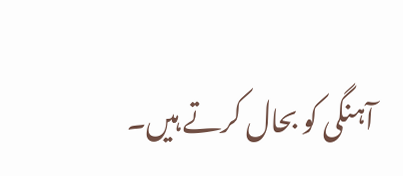آہنگی کو بحال کرتے ہیں۔